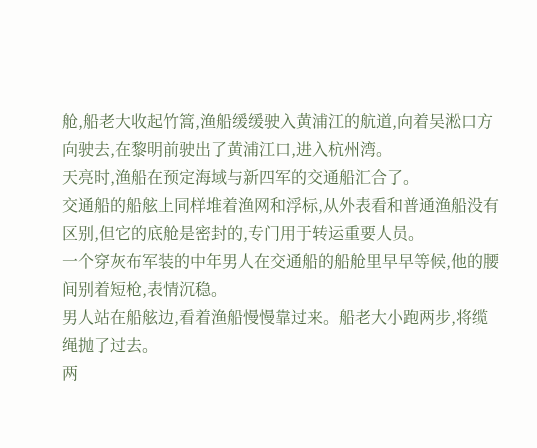舱,船老大收起竹篙,渔船缓缓驶入黄浦江的航道,向着吴淞口方向驶去,在黎明前驶出了黄浦江口,进入杭州湾。
天亮时,渔船在预定海域与新四军的交通船汇合了。
交通船的船舷上同样堆着渔网和浮标,从外表看和普通渔船没有区别,但它的底舱是密封的,专门用于转运重要人员。
一个穿灰布军装的中年男人在交通船的船舱里早早等候,他的腰间别着短枪,表情沉稳。
男人站在船舷边,看着渔船慢慢靠过来。船老大小跑两步,将缆绳抛了过去。
两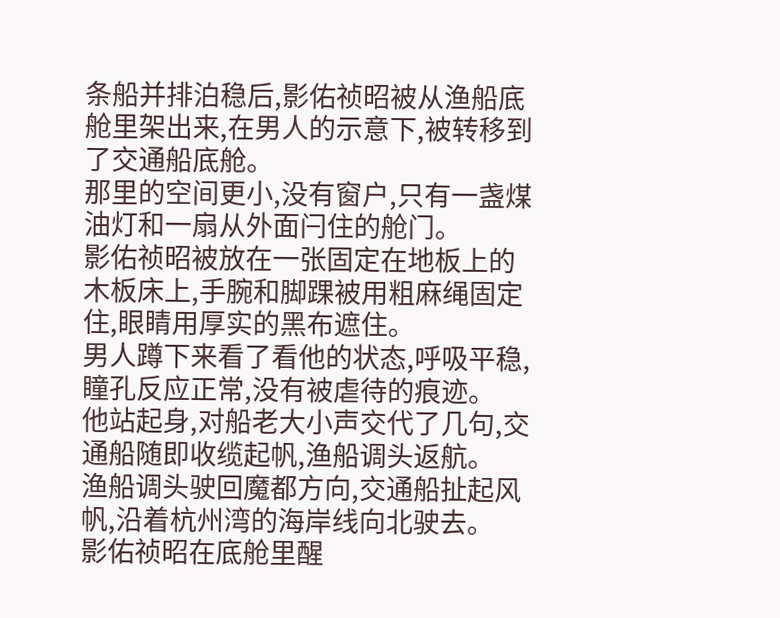条船并排泊稳后,影佑祯昭被从渔船底舱里架出来,在男人的示意下,被转移到了交通船底舱。
那里的空间更小,没有窗户,只有一盏煤油灯和一扇从外面闩住的舱门。
影佑祯昭被放在一张固定在地板上的木板床上,手腕和脚踝被用粗麻绳固定住,眼睛用厚实的黑布遮住。
男人蹲下来看了看他的状态,呼吸平稳,瞳孔反应正常,没有被虐待的痕迹。
他站起身,对船老大小声交代了几句,交通船随即收缆起帆,渔船调头返航。
渔船调头驶回魔都方向,交通船扯起风帆,沿着杭州湾的海岸线向北驶去。
影佑祯昭在底舱里醒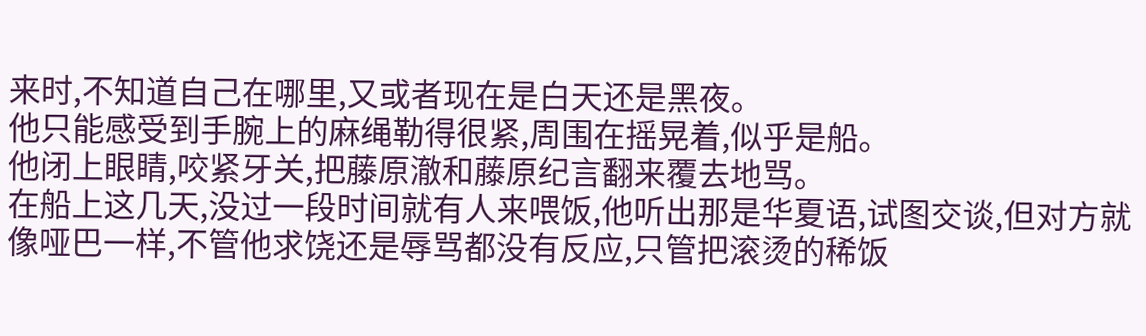来时,不知道自己在哪里,又或者现在是白天还是黑夜。
他只能感受到手腕上的麻绳勒得很紧,周围在摇晃着,似乎是船。
他闭上眼睛,咬紧牙关,把藤原澈和藤原纪言翻来覆去地骂。
在船上这几天,没过一段时间就有人来喂饭,他听出那是华夏语,试图交谈,但对方就像哑巴一样,不管他求饶还是辱骂都没有反应,只管把滚烫的稀饭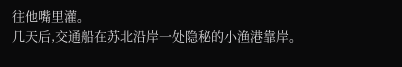往他嘴里灌。
几天后,交通船在苏北沿岸一处隐秘的小渔港靠岸。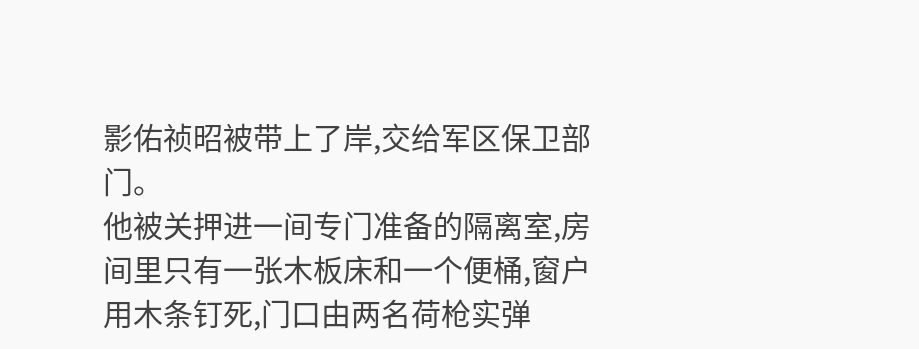影佑祯昭被带上了岸,交给军区保卫部门。
他被关押进一间专门准备的隔离室,房间里只有一张木板床和一个便桶,窗户用木条钉死,门口由两名荷枪实弹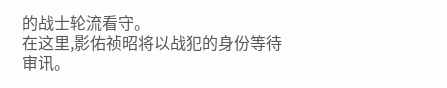的战士轮流看守。
在这里,影佑祯昭将以战犯的身份等待审讯。